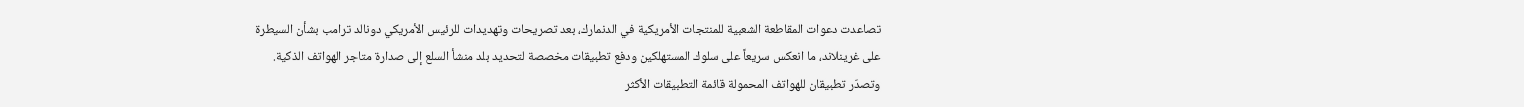تصاعدت دعوات المقاطعة الشعبية للمنتجات الأمريكية في الدنمارك، بعد تصريحات وتهديدات للرئيس الأمريكي دونالد ترامب بشأن السيطرة على غرينلاند، ما انعكس سريعاً على سلوك المستهلكين ودفع تطبيقات مخصصة لتحديد بلد منشأ السلع إلى صدارة متاجر الهواتف الذكية.
وتصدّر تطبيقان للهواتف المحمولة قائمة التطبيقات الأكثر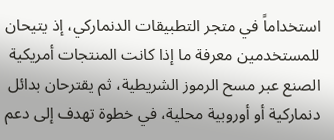استخداماً في متجر التطبيقات الدنماركي، إذ يتيحان للمستخدمين معرفة ما إذا كانت المنتجات أمريكية الصنع عبر مسح الرموز الشريطية، ثم يقترحان بدائل دنماركية أو أوروبية محلية، في خطوة تهدف إلى دعم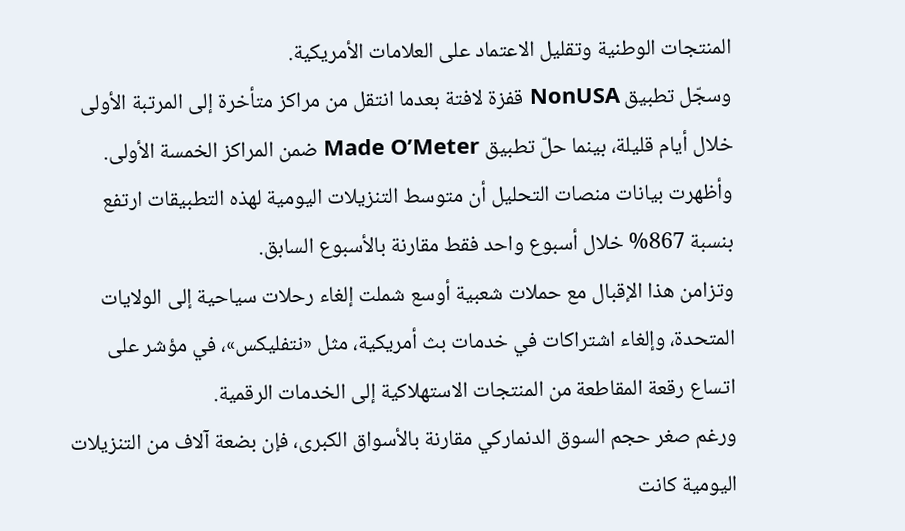المنتجات الوطنية وتقليل الاعتماد على العلامات الأمريكية.
وسجّل تطبيق NonUSA قفزة لافتة بعدما انتقل من مراكز متأخرة إلى المرتبة الأولى خلال أيام قليلة، بينما حلّ تطبيق Made O’Meter ضمن المراكز الخمسة الأولى. وأظهرت بيانات منصات التحليل أن متوسط التنزيلات اليومية لهذه التطبيقات ارتفع بنسبة 867% خلال أسبوع واحد فقط مقارنة بالأسبوع السابق.
وتزامن هذا الإقبال مع حملات شعبية أوسع شملت إلغاء رحلات سياحية إلى الولايات المتحدة، وإلغاء اشتراكات في خدمات بث أمريكية، مثل «نتفليكس»، في مؤشر على اتساع رقعة المقاطعة من المنتجات الاستهلاكية إلى الخدمات الرقمية.
ورغم صغر حجم السوق الدنماركي مقارنة بالأسواق الكبرى، فإن بضعة آلاف من التنزيلات اليومية كانت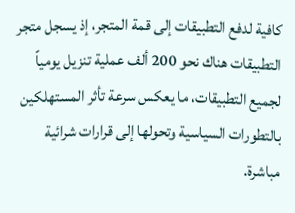كافية لدفع التطبيقات إلى قمة المتجر، إذ يسجل متجر التطبيقات هناك نحو 200 ألف عملية تنزيل يومياً لجميع التطبيقات، ما يعكس سرعة تأثر المستهلكين بالتطورات السياسية وتحولها إلى قرارات شرائية مباشرة.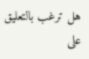هل ترغب بالتعليق على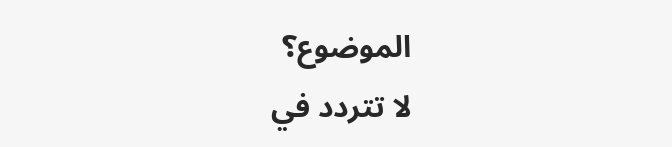الموضوع؟
لا تتردد في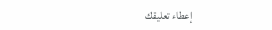إعطاء تعليقك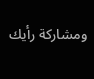ومشاركة رأيك